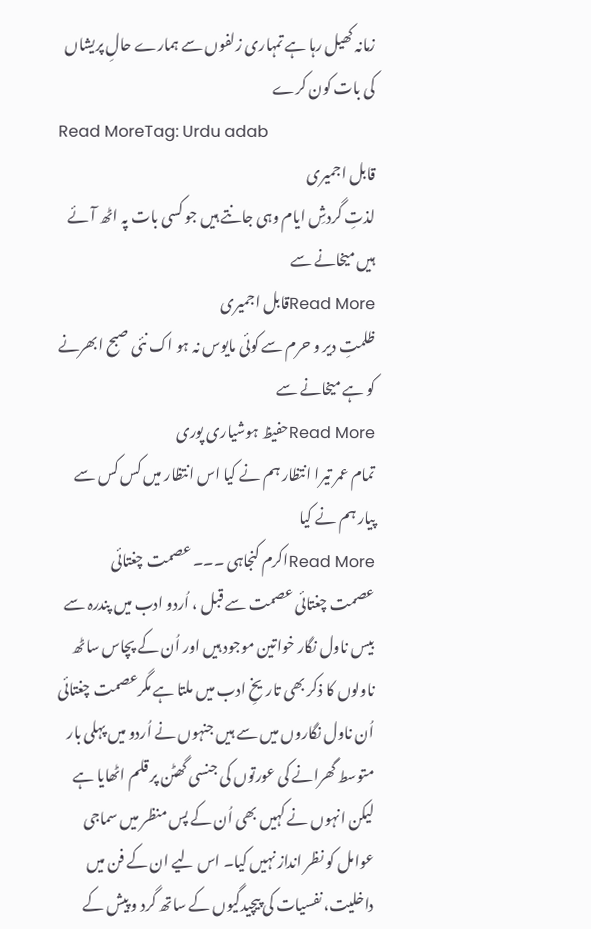زمانہ کھیل رہا ہے تمہاری زلفوں سے ہمارے حالِ پریشاں کی بات کون کرے
Read MoreTag: Urdu adab
قابل اجمیری
لذتِ گردشِ ایام وہی جانتے ہیں جو کسی بات پہ اٹھ آئے ہیں میخانے سے
Read Moreقابل اجمیری
ظلمتِ دیر و حرم سے کوئی مایوس نہ ہو اک نئی صبح ابھرنے کو ہے میخانے سے
Read Moreحفیظ ہوشیاری پوری
تمام عمر تیرا انتظار ہم نے کیا اس انتظار میں کس کس سے پیار ہم نے کیا
Read Moreاکرم کنجاہی ۔۔۔ عصمت چغتائی
عصمت چغتائی عصمت سے قبل ، اُردو ادب میں پندرہ سے بیس ناول نگار خواتین موجود ہیں اور اُن کے پچاس ساٹھ ناولوں کا ذکر بھی تاریخِ ادب میں ملتا ہے مگرعصمت چغتائی اُن ناول نگاروں میں سے ہیں جنہوں نے اُردو میں پہلی بار متوسط گھرانے کی عورتوں کی جنسی گھٹن پر قلم اٹھایا ہے لیکن انہوں نے کہیں بھی اُن کے پس منظر میں سماجی عوامل کو نظر انداز نہیں کیا۔ اس لیے ان کے فن میں داخلیت، نفسیات کی پیچیدگیوں کے ساتھ گرد و پیش کے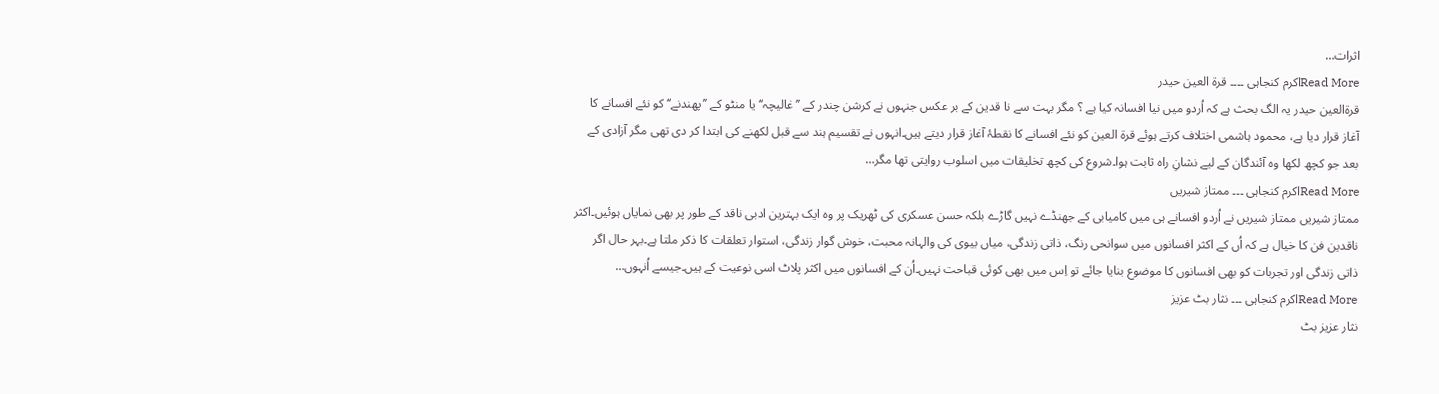اثرات…
Read Moreاکرم کنجاہی ۔۔۔۔ قرۃ العین حیدر
قرۃالعین حیدر یہ الگ بحث ہے کہ اُردو میں نیا افسانہ کیا ہے ؟ مگر بہت سے نا قدین کے بر عکس جنہوں نے کرشن چندر کے ’’غالیچہ‘‘ یا منٹو کے ’’پھندنے‘‘ کو نئے افسانے کا آغاز قرار دیا ہے، محمود ہاشمی اختلاف کرتے ہوئے قرۃ العین کو نئے افسانے کا نقطۂ آغاز قرار دیتے ہیں۔انہوں نے تقسیم ہند سے قبل لکھنے کی ابتدا کر دی تھی مگر آزادی کے بعد جو کچھ لکھا وہ آئندگان کے لیے نشانِ راہ ثابت ہوا۔شروع کی کچھ تخلیقات میں اسلوب روایتی تھا مگر…
Read Moreاکرم کنجاہی ۔۔۔ ممتاز شیریں
ممتاز شیریں ممتاز شیریں نے اُردو افسانے ہی میں کامیابی کے جھنڈے نہیں گاڑے بلکہ حسن عسکری کی ٹھریک پر وہ ایک بہترین ادبی ناقد کے طور پر بھی نمایاں ہوئیں۔اکثر ناقدین فن کا خیال ہے کہ اُں کے اکثر افسانوں میں سوانحی رنگ، ذاتی زندگی، میاں بیوی کی والہانہ محبت، خوش گوار زندگی، استوار تعلقات کا ذکر ملتا ہے۔بہر حال اگر ذاتی زندگی اور تجربات کو بھی افسانوں کا موضوع بنایا جائے تو اِس میں بھی کوئی قباحت نہیں۔اُن کے افسانوں میں اکثر پلاٹ اسی نوعیت کے ہیں۔جیسے اُنہوں…
Read Moreاکرم کنجاہی ۔۔۔ نثار بٹ عزیز
نثار عزیز بٹ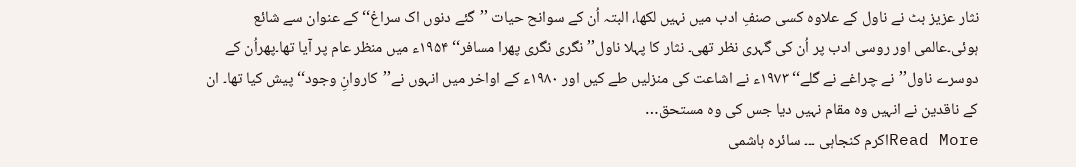نثار عزیز بٹ نے ناول کے علاوہ کسی صنفِ ادب میں نہیں لکھا، البتہ اُن کے سوانح حیات ’’گئے دنوں اک سراغ‘‘ کے عنوان سے شائع ہوئی۔عالمی اور روسی ادب پر اُن کی گہری نظر تھی۔ نثار کا پہلا ناول’’نگری نگری پھرا مسافر‘‘ ۱۹۵۴ء میں منظر عام پر آیا تھا۔پھراُن کے دوسرے ناول’’نے چراغے نے گلے‘‘ ۱۹۷۳ء نے اشاعت کی منزلیں طے کیں اور ۱۹۸۰ء کے اواخر میں انہوں نے’’کاروانِ وجود‘‘ پیش کیا تھا۔ ان کے ناقدین نے انہیں وہ مقام نہیں دیا جس کی وہ مستحق…
Read Moreاکرم کنجاہی ۔۔۔ سائرہ ہاشمی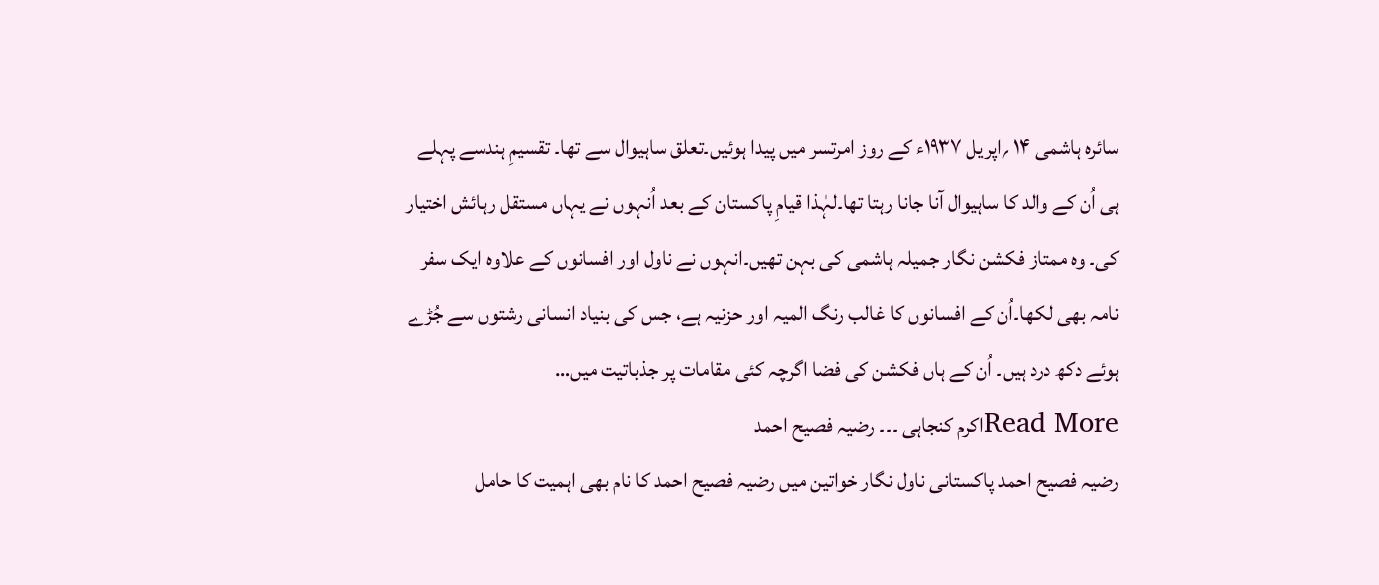سائرہ ہاشمی ۱۴ ؍اپریل ۱۹۳۷ء کے روز امرتسر میں پیدا ہوئیں۔تعلق ساہیوال سے تھا۔ تقسیمِ ہندسے پہلے ہی اُن کے والد کا ساہیوال آنا جانا رہتا تھا۔لہٰذا قیامِ پاکستان کے بعد اُنہوں نے یہاں مستقل رہائش اختیار کی۔ وہ ممتاز فکشن نگار جمیلہ ہاشمی کی بہن تھیں۔انہوں نے ناول اور افسانوں کے علاوہ ایک سفر نامہ بھی لکھا۔اُن کے افسانوں کا غالب رنگ المیہ اور حزنیہ ہے، جس کی بنیاد انسانی رشتوں سے جُڑے ہوئے دکھ درد ہیں۔ اُن کے ہاں فکشن کی فضا اگرچہ کئی مقامات پر جذباتیت میں…
Read Moreاکرم کنجاہی ۔۔۔ رضیہ فصیح احمد
رضیہ فصیح احمد پاکستانی ناول نگار خواتین میں رضیہ فصیح احمد کا نام بھی اہمیت کا حامل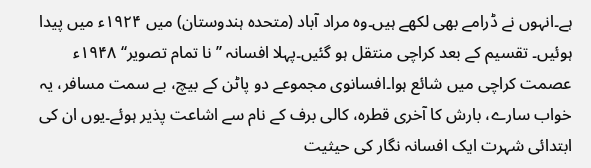ہے۔انہوں نے ڈرامے بھی لکھے ہیں۔وہ مراد آباد (متحدہ ہندوستان) میں ۱۹۲۴ء میں پیدا ہوئیں۔ تقسیم کے بعد کراچی منتقل ہو گئیں۔پہلا افسانہ ’’نا تمام تصویر‘‘ ۱۹۴۸ء عصمت کراچی میں شائع ہوا۔افسانوی مجموعے دو پاٹن کے بیچ، بے سمت مسافر، یہ خواب سارے، بارش کا آخری قطرہ، کالی برف کے نام سے اشاعت پذیر ہوئے۔یوں ان کی ابتدائی شہرت ایک افسانہ نگار کی حیثیت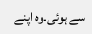سے ہوئی۔وہ اپنے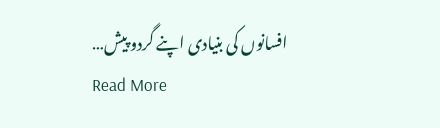افسانوں کی بنیادی اپنے گردو پیش…
Read More